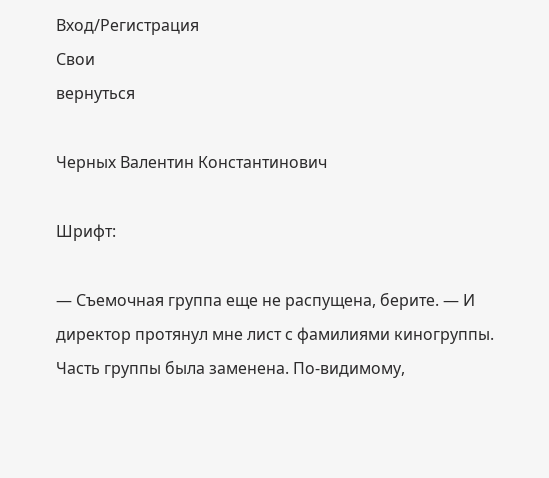Вход/Регистрация
Свои
вернуться

Черных Валентин Константинович

Шрифт:

— Съемочная группа еще не распущена, берите. — И директор протянул мне лист с фамилиями киногруппы. Часть группы была заменена. По-видимому,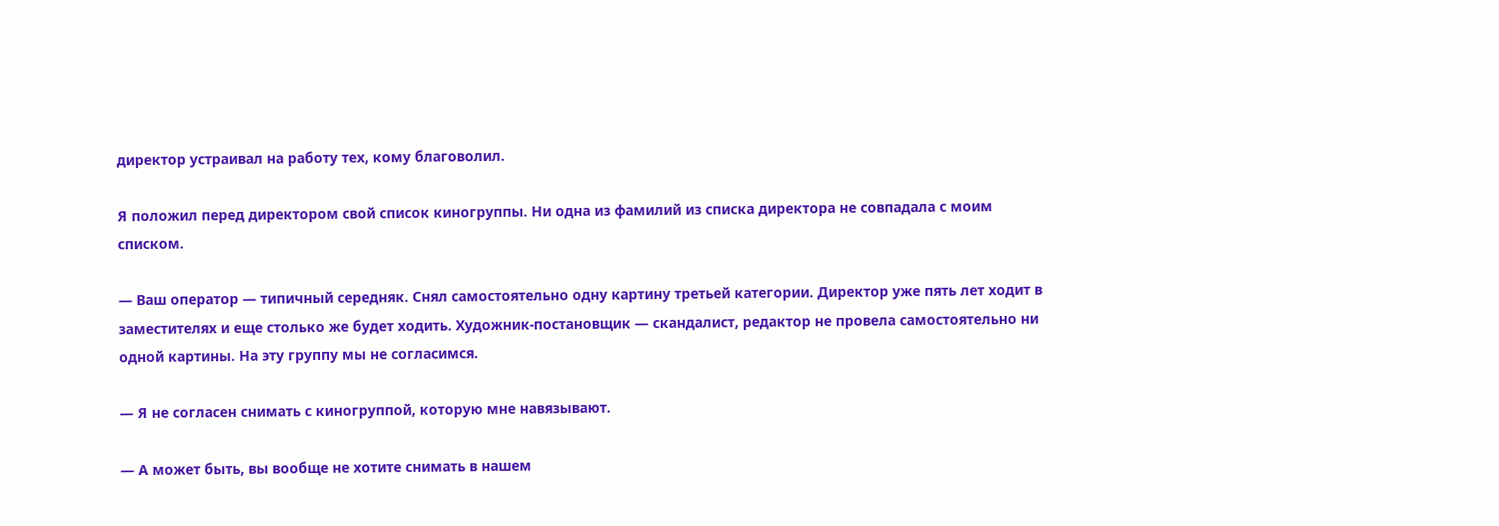директор устраивал на работу тех, кому благоволил.

Я положил перед директором свой список киногруппы. Ни одна из фамилий из списка директора не совпадала с моим списком.

— Ваш оператор — типичный середняк. Снял самостоятельно одну картину третьей категории. Директор уже пять лет ходит в заместителях и еще столько же будет ходить. Художник-постановщик — скандалист, редактор не провела самостоятельно ни одной картины. На эту группу мы не согласимся.

— Я не согласен снимать с киногруппой, которую мне навязывают.

— А может быть, вы вообще не хотите снимать в нашем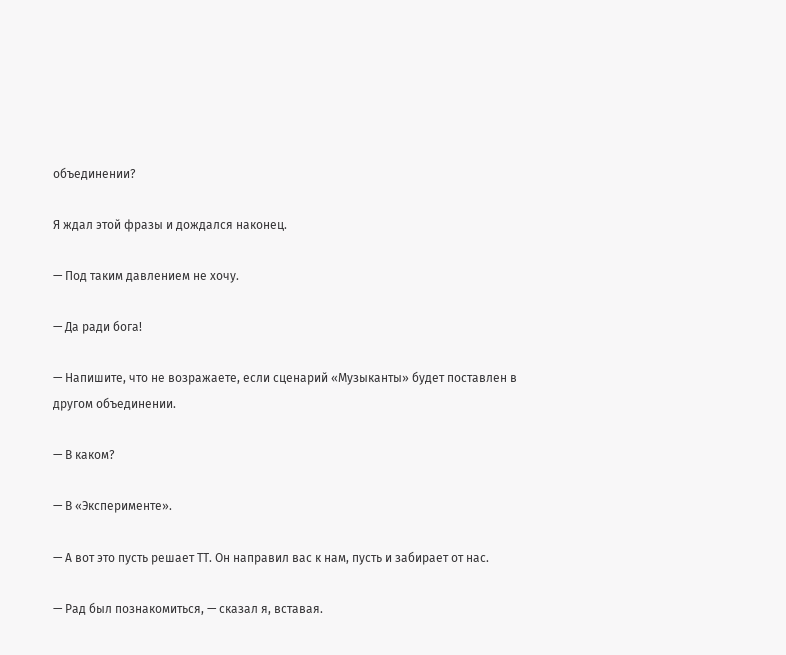объединении?

Я ждал этой фразы и дождался наконец.

— Под таким давлением не хочу.

— Да ради бога!

— Напишите, что не возражаете, если сценарий «Музыканты» будет поставлен в другом объединении.

— В каком?

— В «Эксперименте».

— А вот это пусть решает ТТ. Он направил вас к нам, пусть и забирает от нас.

— Рад был познакомиться, — сказал я, вставая.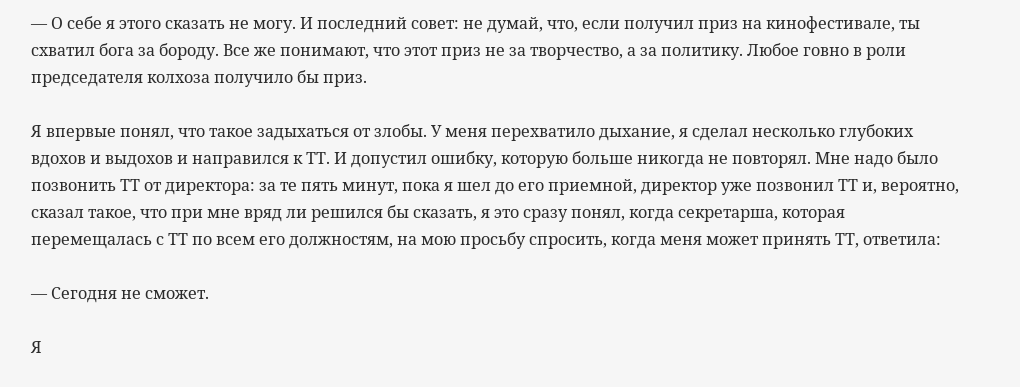— О себе я этого сказать не могу. И последний совет: не думай, что, если получил приз на кинофестивале, ты схватил бога за бороду. Все же понимают, что этот приз не за творчество, а за политику. Любое говно в роли председателя колхоза получило бы приз.

Я впервые понял, что такое задыхаться от злобы. У меня перехватило дыхание, я сделал несколько глубоких вдохов и выдохов и направился к ТТ. И допустил ошибку, которую больше никогда не повторял. Мне надо было позвонить ТТ от директора: за те пять минут, пока я шел до его приемной, директор уже позвонил ТТ и, вероятно, сказал такое, что при мне вряд ли решился бы сказать, я это сразу понял, когда секретарша, которая перемещалась с ТТ по всем его должностям, на мою просьбу спросить, когда меня может принять ТТ, ответила:

— Сегодня не сможет.

Я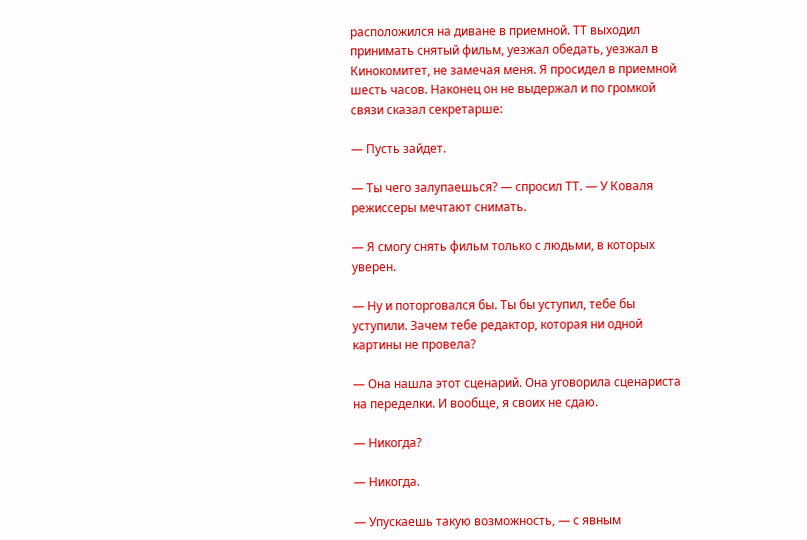расположился на диване в приемной. ТТ выходил принимать снятый фильм, уезжал обедать, уезжал в Кинокомитет, не замечая меня. Я просидел в приемной шесть часов. Наконец он не выдержал и по громкой связи сказал секретарше:

— Пусть зайдет.

— Ты чего залупаешься? — спросил ТТ. — У Коваля режиссеры мечтают снимать.

— Я смогу снять фильм только с людьми, в которых уверен.

— Ну и поторговался бы. Ты бы уступил, тебе бы уступили. Зачем тебе редактор, которая ни одной картины не провела?

— Она нашла этот сценарий. Она уговорила сценариста на переделки. И вообще, я своих не сдаю.

— Никогда?

— Никогда.

— Упускаешь такую возможность, — с явным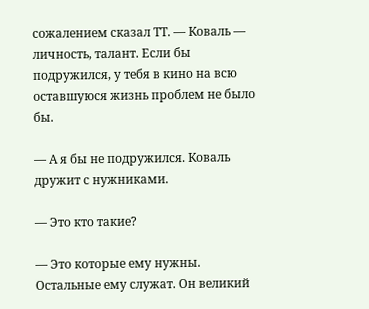сожалением сказал ТТ. — Коваль — личность, талант. Если бы подружился, у тебя в кино на всю оставшуюся жизнь проблем не было бы.

— А я бы не подружился. Коваль дружит с нужниками.

— Это кто такие?

— Это которые ему нужны. Остальные ему служат. Он великий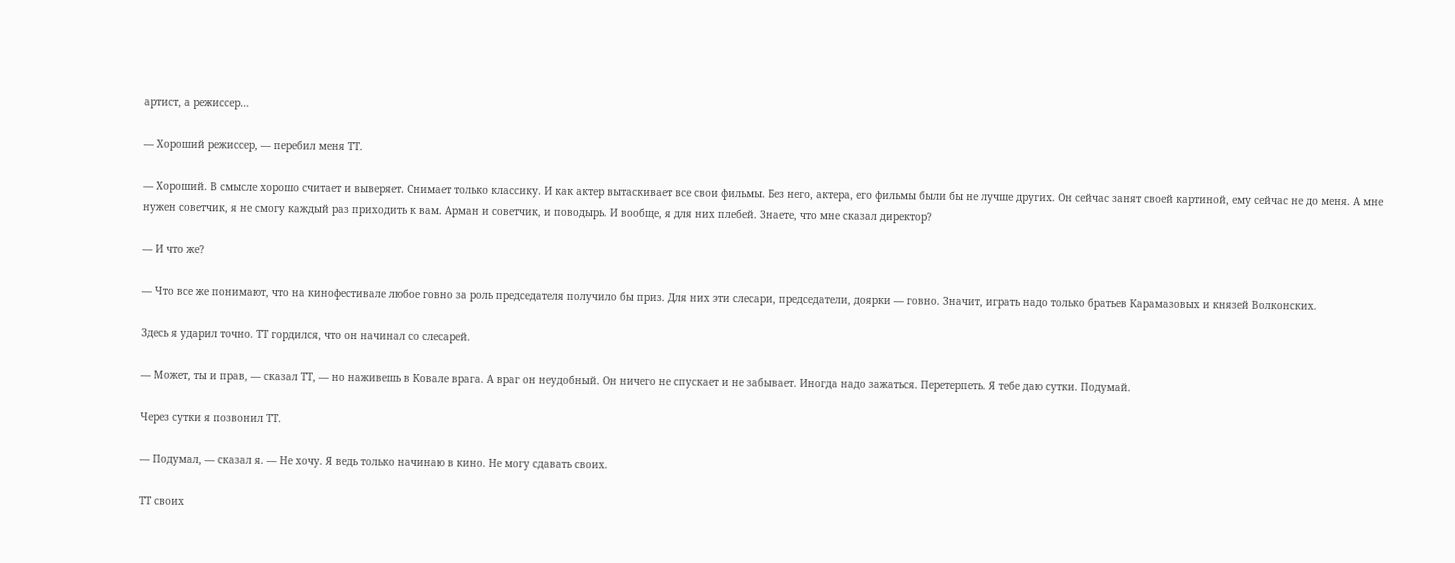артист, а режиссер…

— Хороший режиссер, — перебил меня ТТ.

— Хороший. В смысле хорошо считает и выверяет. Снимает только классику. И как актер вытаскивает все свои фильмы. Без него, актера, его фильмы были бы не лучше других. Он сейчас занят своей картиной, ему сейчас не до меня. А мне нужен советчик, я не смогу каждый раз приходить к вам. Арман и советчик, и поводырь. И вообще, я для них плебей. Знаете, что мне сказал директор?

— И что же?

— Что все же понимают, что на кинофестивале любое говно за роль председателя получило бы приз. Для них эти слесари, председатели, доярки — говно. Значит, играть надо только братьев Карамазовых и князей Волконских.

Здесь я ударил точно. ТТ гордился, что он начинал со слесарей.

— Может, ты и прав, — сказал ТТ, — но наживешь в Ковале врага. А враг он неудобный. Он ничего не спускает и не забывает. Иногда надо зажаться. Перетерпеть. Я тебе даю сутки. Подумай.

Через сутки я позвонил ТТ.

— Подумал, — сказал я. — Не хочу. Я ведь только начинаю в кино. Не могу сдавать своих.

ТТ своих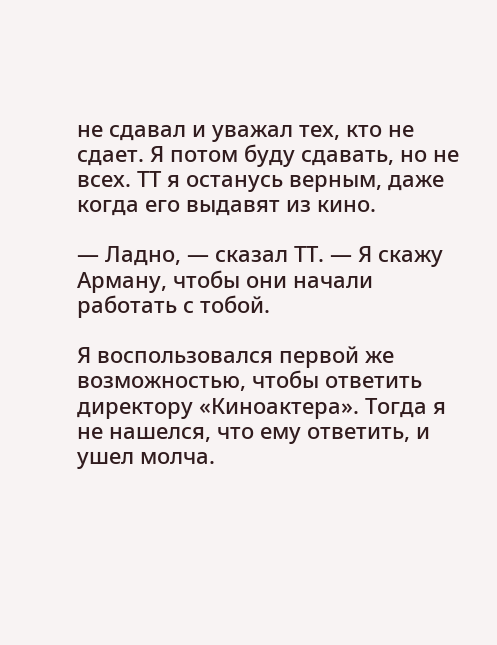не сдавал и уважал тех, кто не сдает. Я потом буду сдавать, но не всех. ТТ я останусь верным, даже когда его выдавят из кино.

— Ладно, — сказал ТТ. — Я скажу Арману, чтобы они начали работать с тобой.

Я воспользовался первой же возможностью, чтобы ответить директору «Киноактера». Тогда я не нашелся, что ему ответить, и ушел молча.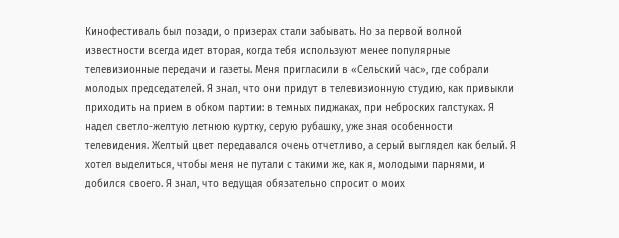Кинофестиваль был позади, о призерах стали забывать. Но за первой волной известности всегда идет вторая, когда тебя используют менее популярные телевизионные передачи и газеты. Меня пригласили в «Сельский час», где собрали молодых председателей. Я знал, что они придут в телевизионную студию, как привыкли приходить на прием в обком партии: в темных пиджаках, при неброских галстуках. Я надел светло-желтую летнюю куртку, серую рубашку, уже зная особенности телевидения. Желтый цвет передавался очень отчетливо, а серый выглядел как белый. Я хотел выделиться, чтобы меня не путали с такими же, как я, молодыми парнями, и добился своего. Я знал, что ведущая обязательно спросит о моих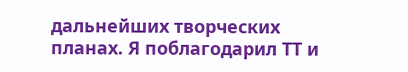дальнейших творческих планах. Я поблагодарил ТТ и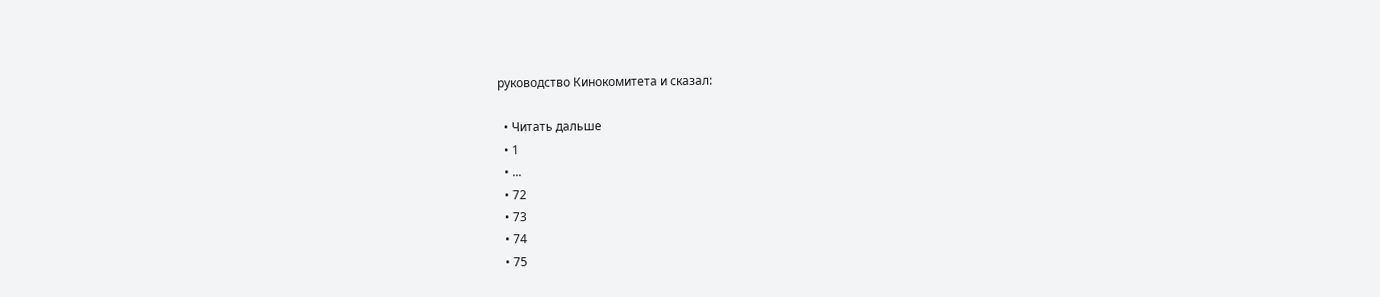руководство Кинокомитета и сказал:

  • Читать дальше
  • 1
  • ...
  • 72
  • 73
  • 74
  • 75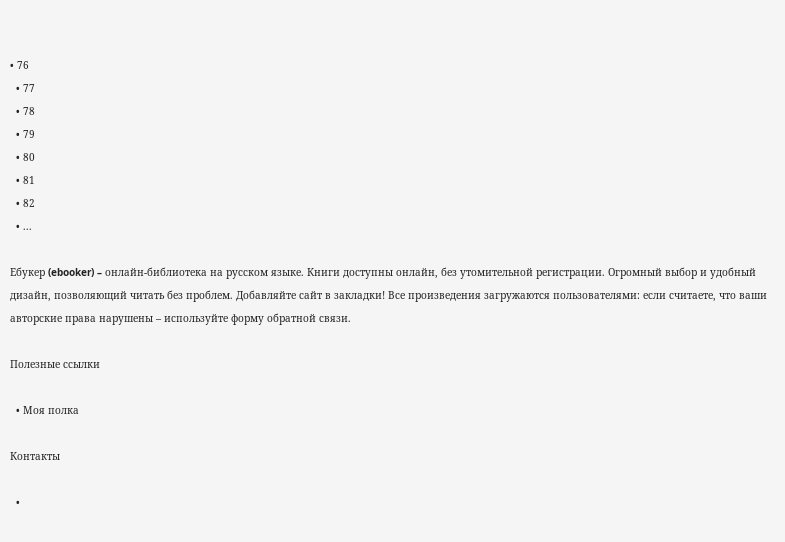• 76
  • 77
  • 78
  • 79
  • 80
  • 81
  • 82
  • ...

Ебукер (ebooker) – онлайн-библиотека на русском языке. Книги доступны онлайн, без утомительной регистрации. Огромный выбор и удобный дизайн, позволяющий читать без проблем. Добавляйте сайт в закладки! Все произведения загружаются пользователями: если считаете, что ваши авторские права нарушены – используйте форму обратной связи.

Полезные ссылки

  • Моя полка

Контакты

  •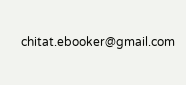chitat.ebooker@gmail.com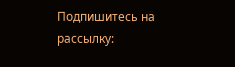Подпишитесь на рассылку: